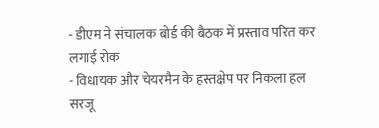- डीएम ने संचालक बोर्ड की बैठक में प्रस्ताव परित कर लगाई रोक
- विधायक और चेयरमैन के हस्तक्षेप पर निकला हल
सरजू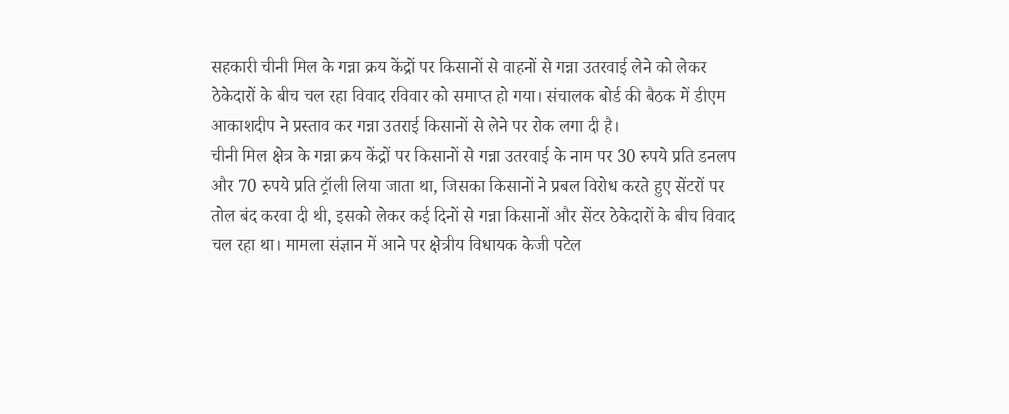सहकारी चीनी मिल के गन्ना क्रय केंद्रों पर किसानों से वाहनों से गन्ना उतरवाई लेने को लेकर ठेकेदारों के बीच चल रहा विवाद रविवार को समाप्त हो गया। संचालक बोर्ड की बैठक में डीएम आकाशदीप ने प्रस्ताव कर गन्ना उतराई किसानों से लेने पर रोक लगा दी है।
चीनी मिल क्षेत्र के गन्ना क्रय केंद्रों पर किसानों से गन्ना उतरवाई के नाम पर 30 रुपये प्रति डनलप और 70 रुपये प्रति ट्रॉली लिया जाता था, जिसका किसानों ने प्रबल विरोध करते हुए सेंटरों पर तोल बंद करवा दी थी, इसको लेकर कई दिनों से गन्ना किसानों और सेंटर ठेकेदारों के बीच विवाद चल रहा था। मामला संज्ञान में आने पर क्षेत्रीय विधायक केजी पटेल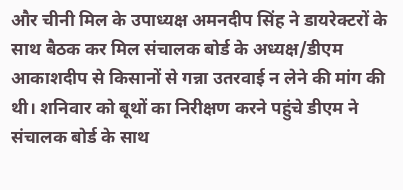और चीनी मिल के उपाध्यक्ष अमनदीप सिंह ने डायरेक्टरों के साथ बैठक कर मिल संचालक बोर्ड के अध्यक्ष/डीएम आकाशदीप से किसानों से गन्ना उतरवाई न लेने की मांग की थी। शनिवार को बूथों का निरीक्षण करने पहुंचे डीएम ने संचालक बोर्ड के साथ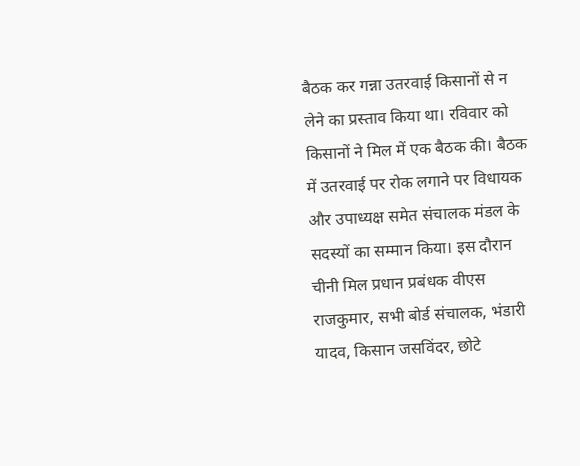बैठक कर गन्ना उतरवाई किसानों से न लेने का प्रस्ताव किया था। रविवार को किसानों ने मिल में एक बैठक की। बैठक में उतरवाई पर रोक लगाने पर विधायक और उपाध्यक्ष समेत संचालक मंडल के सदस्यों का सम्मान किया। इस दौरान चीनी मिल प्रधान प्रबंधक वीएस राजकुमार, सभी बोर्ड संचालक, भंडारी यादव, किसान जसविंदर, छोटे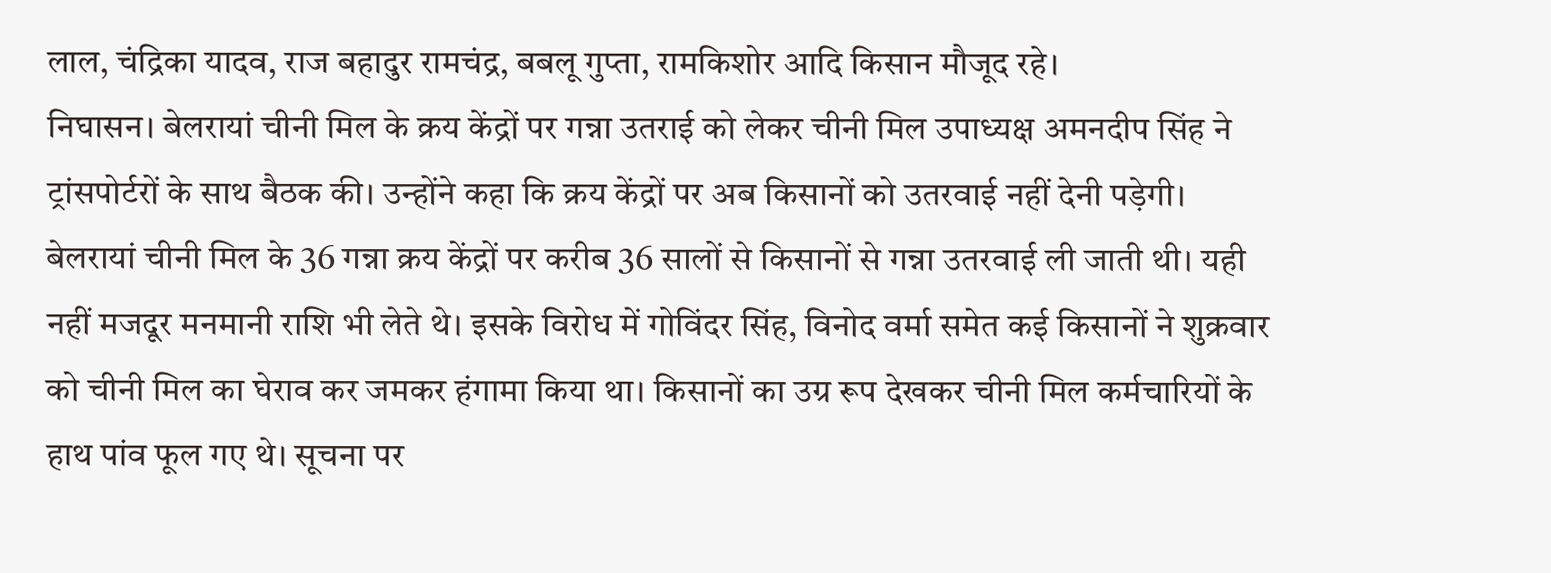लाल, चंद्रिका यादव, राज बहादुर रामचंद्र, बबलू गुप्ता, रामकिशोर आदि किसान मौजूद रहे।
निघासन। बेलरायां चीनी मिल के क्रय केंद्रों पर गन्ना उतराई को लेकर चीनी मिल उपाध्यक्ष अमनदीप सिंह ने ट्रांसपोर्टरों के साथ बैठक की। उन्होंने कहा कि क्रय केंद्रों पर अब किसानों को उतरवाई नहीं देनी पड़ेगी।
बेलरायां चीनी मिल के 36 गन्ना क्रय केंद्रों पर करीब 36 सालों से किसानों से गन्ना उतरवाई ली जाती थी। यही नहीं मजदूर मनमानी राशि भी लेते थे। इसके विरोध में गोविंदर सिंह, विनोद वर्मा समेत कई किसानों ने शुक्रवार को चीनी मिल का घेराव कर जमकर हंगामा किया था। किसानों का उग्र रूप देखकर चीनी मिल कर्मचारियों के हाथ पांव फूल गए थे। सूचना पर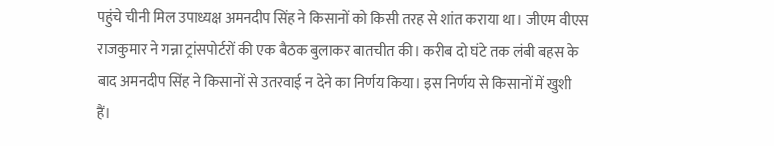पहुंचे चीनी मिल उपाध्यक्ष अमनदीप सिंह ने किसानों को किसी तरह से शांत कराया था। जीएम वीएस राजकुमार ने गन्ना ट्रांसपोर्टरों की एक बैठक बुलाकर बातचीत की। करीब दो घंटे तक लंबी बहस के बाद अमनदीप सिंह ने किसानों से उतरवाई न देने का निर्णय किया। इस निर्णय से किसानों में खुशी हैं।